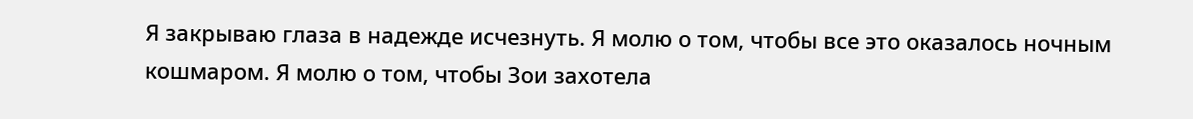Я закрываю глаза в надежде исчезнуть. Я молю о том, чтобы все это оказалось ночным кошмаром. Я молю о том, чтобы Зои захотела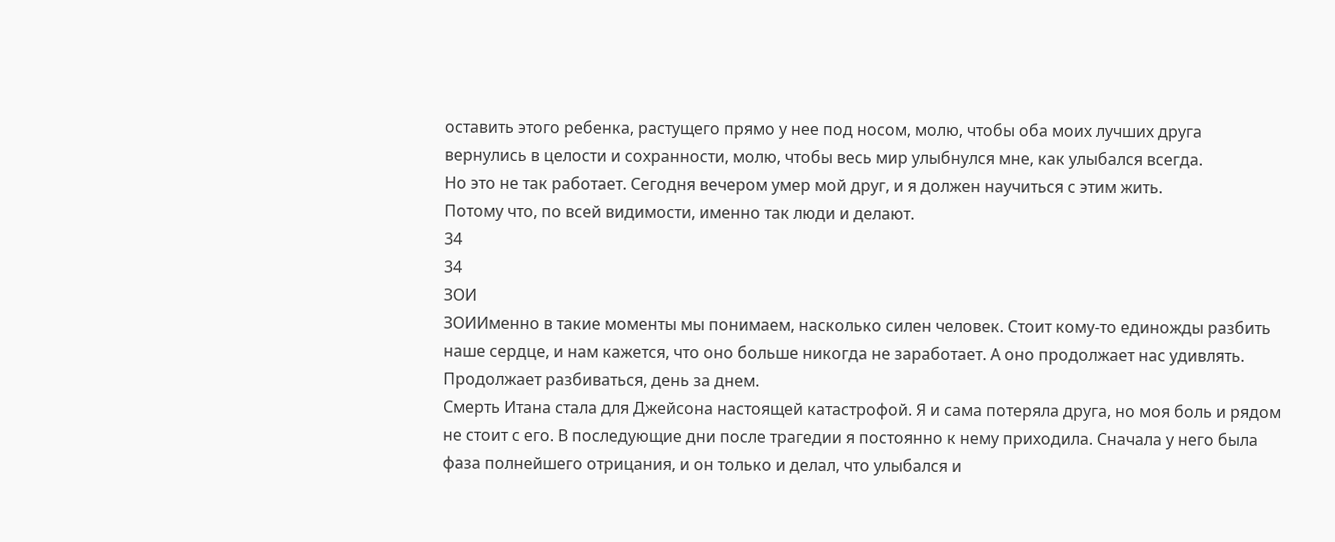оставить этого ребенка, растущего прямо у нее под носом, молю, чтобы оба моих лучших друга вернулись в целости и сохранности, молю, чтобы весь мир улыбнулся мне, как улыбался всегда.
Но это не так работает. Сегодня вечером умер мой друг, и я должен научиться с этим жить.
Потому что, по всей видимости, именно так люди и делают.
34
34
ЗОИ
ЗОИИменно в такие моменты мы понимаем, насколько силен человек. Стоит кому-то единожды разбить наше сердце, и нам кажется, что оно больше никогда не заработает. А оно продолжает нас удивлять. Продолжает разбиваться, день за днем.
Смерть Итана стала для Джейсона настоящей катастрофой. Я и сама потеряла друга, но моя боль и рядом не стоит с его. В последующие дни после трагедии я постоянно к нему приходила. Сначала у него была фаза полнейшего отрицания, и он только и делал, что улыбался и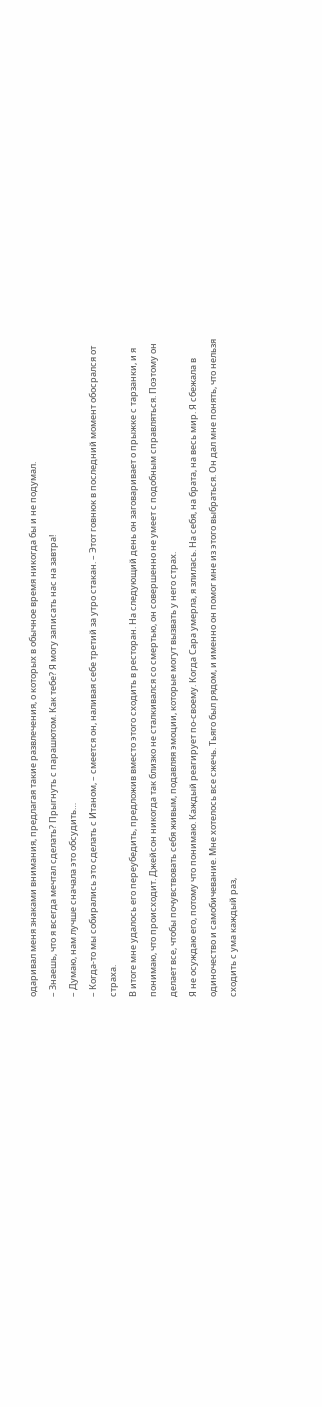одаривал меня знаками внимания, предлагая такие развлечения, о которых в обычное время никогда бы и не подумал.
– Знаешь, что я всегда мечтал сделать? Прыгнуть с парашютом. Как тебе? Я могу записать нас на завтра!
– Думаю, нам лучше сначала это обсудить…
– Когда-то мы собирались это сделать с Итаном, – смеется он, наливая себе третий за утро стакан. – Этот говнюк в последний момент обосрался от страха.
В итоге мне удалось его переубедить, предложив вместо этого сходить в ресторан. На следующий день он заговаривает о прыжке с тарзанки, и я понимаю, что происходит. Джейсон никогда так близко не сталкивался со смертью, он совершенно не умеет с подобным справляться. Поэтому он делает все, чтобы почувствовать себя живым, подавляя эмоции, которые могут вызвать у него страх.
Я не осуждаю его, потому что понимаю. Каждый реагирует по-своему. Когда Сара умерла, я злилась. На себя, на брата, на весь мир. Я сбежала в одиночество и самобичевание. Мне хотелось все сжечь. Тьяго был рядом, и именно он помог мне из этого выбраться. Он дал мне понять, что нельзя сходить с ума каждый раз,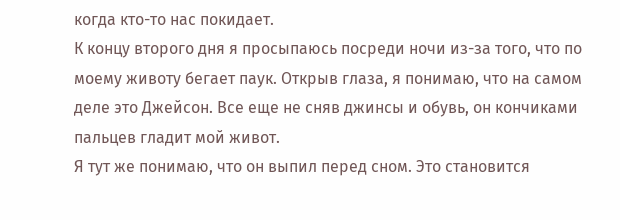когда кто-то нас покидает.
К концу второго дня я просыпаюсь посреди ночи из-за того, что по моему животу бегает паук. Открыв глаза, я понимаю, что на самом деле это Джейсон. Все еще не сняв джинсы и обувь, он кончиками пальцев гладит мой живот.
Я тут же понимаю, что он выпил перед сном. Это становится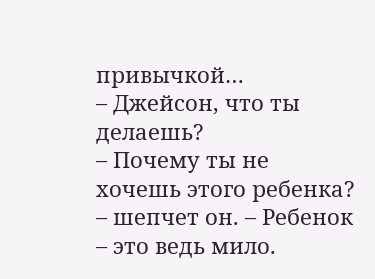привычкой…
– Джейсон, что ты делаешь?
– Почему ты не хочешь этого ребенка? – шепчет он. – Ребенок – это ведь мило.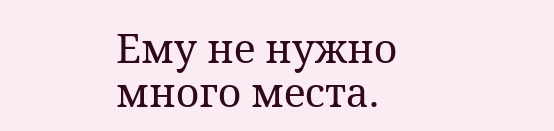Ему не нужно много места.